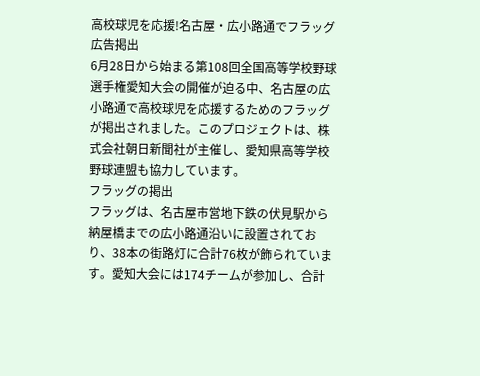高校球児を応援!名古屋・広小路通でフラッグ広告掲出
6月28日から始まる第108回全国高等学校野球選手権愛知大会の開催が迫る中、名古屋の広小路通で高校球児を応援するためのフラッグが掲出されました。このプロジェクトは、株式会社朝日新聞社が主催し、愛知県高等学校野球連盟も協力しています。
フラッグの掲出
フラッグは、名古屋市営地下鉄の伏見駅から納屋橋までの広小路通沿いに設置されており、38本の街路灯に合計76枚が飾られています。愛知大会には174チームが参加し、合計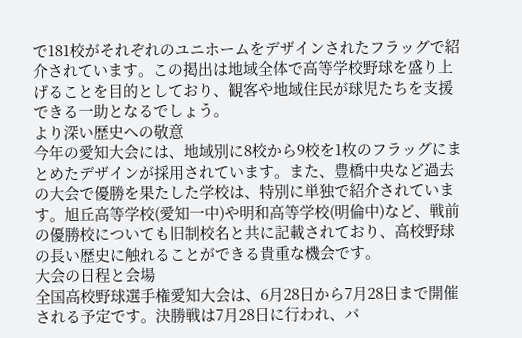で181校がそれぞれのユニホームをデザインされたフラッグで紹介されています。この掲出は地域全体で高等学校野球を盛り上げることを目的としており、観客や地域住民が球児たちを支援できる一助となるでしょう。
より深い歴史への敬意
今年の愛知大会には、地域別に8校から9校を1枚のフラッグにまとめたデザインが採用されています。また、豊橋中央など過去の大会で優勝を果たした学校は、特別に単独で紹介されています。旭丘高等学校(愛知一中)や明和高等学校(明倫中)など、戦前の優勝校についても旧制校名と共に記載されており、高校野球の長い歴史に触れることができる貴重な機会です。
大会の日程と会場
全国高校野球選手権愛知大会は、6月28日から7月28日まで開催される予定です。決勝戦は7月28日に行われ、バ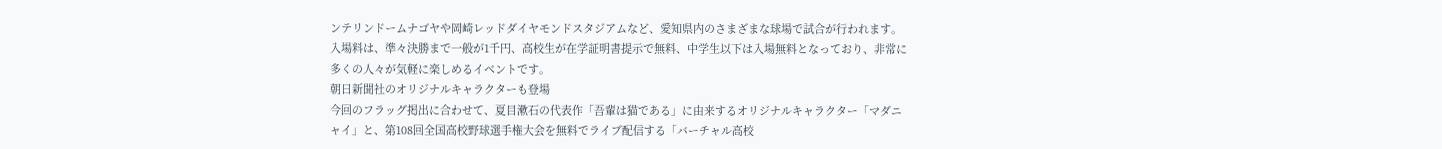ンテリンドームナゴヤや岡崎レッドダイヤモンドスタジアムなど、愛知県内のさまざまな球場で試合が行われます。入場料は、準々決勝まで一般が1千円、高校生が在学証明書提示で無料、中学生以下は入場無料となっており、非常に多くの人々が気軽に楽しめるイベントです。
朝日新聞社のオリジナルキャラクターも登場
今回のフラッグ掲出に合わせて、夏目漱石の代表作「吾輩は猫である」に由来するオリジナルキャラクター「マダニャイ」と、第108回全国高校野球選手権大会を無料でライブ配信する「バーチャル高校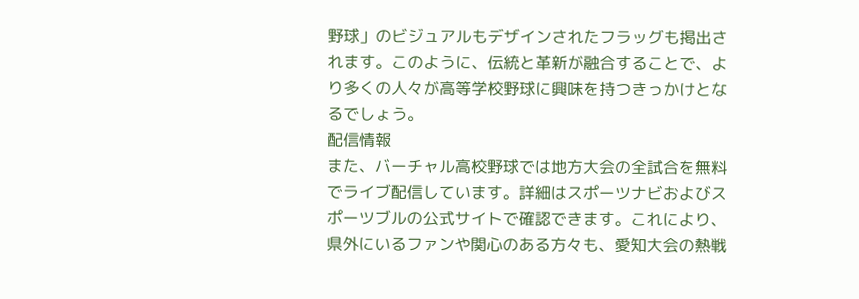野球」のビジュアルもデザインされたフラッグも掲出されます。このように、伝統と革新が融合することで、より多くの人々が高等学校野球に興味を持つきっかけとなるでしょう。
配信情報
また、バーチャル高校野球では地方大会の全試合を無料でライブ配信しています。詳細はスポーツナビおよびスポーツブルの公式サイトで確認できます。これにより、県外にいるファンや関心のある方々も、愛知大会の熱戦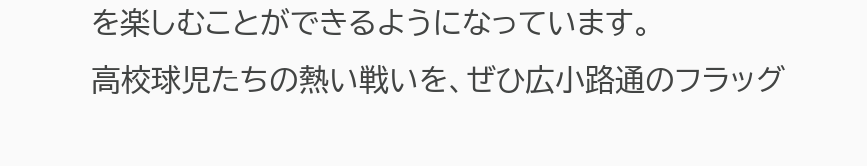を楽しむことができるようになっています。
高校球児たちの熱い戦いを、ぜひ広小路通のフラッグ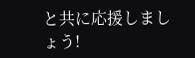と共に応援しましょう!